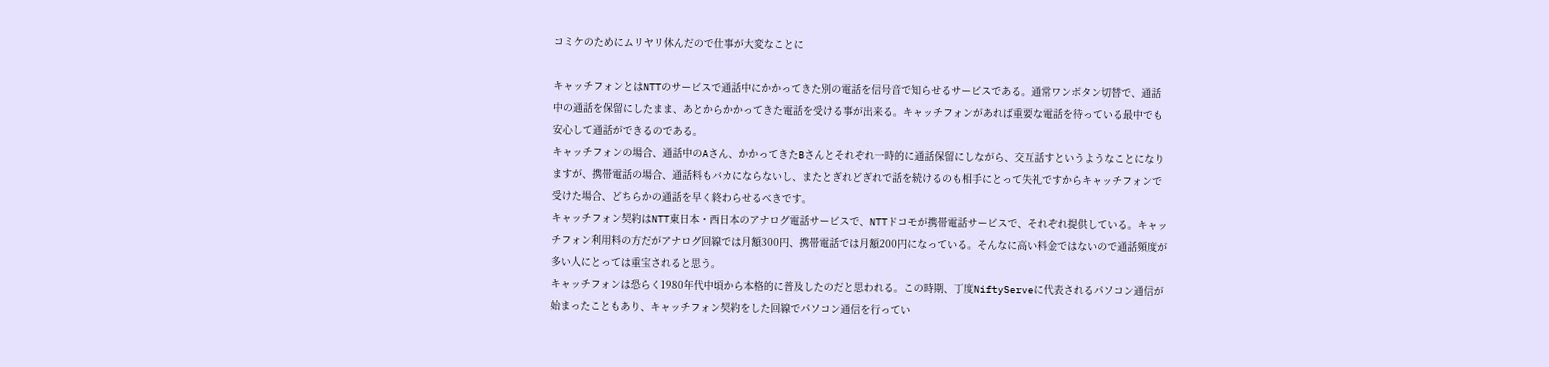コミケのためにムリヤリ休んだので仕事が大変なことに

キャッチフォンとはNTTのサービスで通話中にかかってきた別の電話を信号音で知らせるサービスである。通常ワンボタン切替で、通話中の通話を保留にしたまま、あとからかかってきた電話を受ける事が出来る。キャッチフォンがあれば重要な電話を待っている最中でも安心して通話ができるのである。
キャッチフォンの場合、通話中のAさん、かかってきたBさんとそれぞれ一時的に通話保留にしながら、交互話すというようなことになりますが、携帯電話の場合、通話料もバカにならないし、またとぎれどぎれで話を続けるのも相手にとって失礼ですからキャッチフォンで受けた場合、どちらかの通話を早く終わらせるべきです。
キャッチフォン契約はNTT東日本・西日本のアナログ電話サービスで、NTTドコモが携帯電話サービスで、それぞれ提供している。キャッチフォン利用料の方だがアナログ回線では月額300円、携帯電話では月額200円になっている。そんなに高い料金ではないので通話頻度が多い人にとっては重宝されると思う。
キャッチフォンは恐らく1980年代中頃から本格的に普及したのだと思われる。この時期、丁度NiftyServeに代表されるパソコン通信が始まったこともあり、キャッチフォン契約をした回線でパソコン通信を行ってい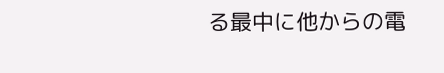る最中に他からの電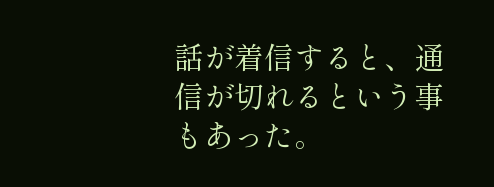話が着信すると、通信が切れるという事もあった。